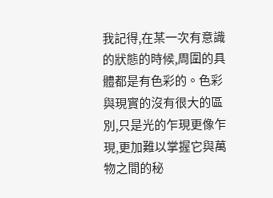我記得,在某一次有意識的狀態的時候,周圍的具體都是有色彩的。色彩與現實的沒有很大的區別,只是光的乍現更像乍現,更加難以掌握它與萬物之間的秘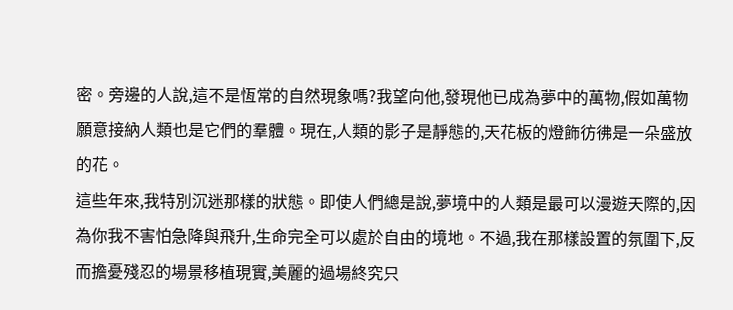密。旁邊的人說,這不是恆常的自然現象嗎?我望向他,發現他已成為夢中的萬物,假如萬物願意接納人類也是它們的羣體。現在,人類的影子是靜態的,天花板的燈飾彷彿是一朵盛放的花。
這些年來,我特別沉迷那樣的狀態。即使人們總是說,夢境中的人類是最可以漫遊天際的,因為你我不害怕急降與飛升,生命完全可以處於自由的境地。不過,我在那樣設置的氛圍下,反而擔憂殘忍的場景移植現實,美麗的過場終究只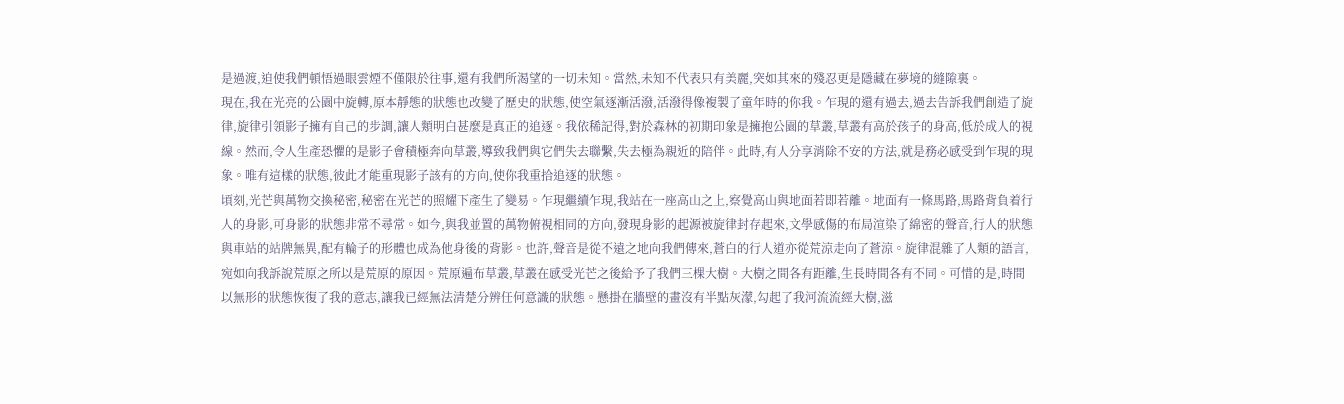是過渡,迫使我們頓悟過眼雲煙不僅限於往事,還有我們所渴望的一切未知。當然,未知不代表只有美麗,突如其來的殘忍更是隱藏在夢境的縫隙裏。
現在,我在光亮的公園中旋轉,原本靜態的狀態也改變了歷史的狀態,使空氣逐漸活潑,活潑得像複製了童年時的你我。乍現的還有過去,過去告訴我們創造了旋律,旋律引領影子擁有自己的步調,讓人類明白甚麼是真正的追逐。我依稀記得,對於森林的初期印象是擁抱公園的草叢,草叢有高於孩子的身高,低於成人的視線。然而,令人生產恐懼的是影子會積極奔向草叢,導致我們與它們失去聯繫,失去極為親近的陪伴。此時,有人分享消除不安的方法,就是務必感受到乍現的現象。唯有這樣的狀態,彼此才能重現影子該有的方向,使你我重拾追逐的狀態。
頃刻,光芒與萬物交換秘密,秘密在光芒的照耀下產生了變易。乍現繼續乍現,我站在一座高山之上,察覺高山與地面若即若離。地面有一條馬路,馬路背負着行人的身影,可身影的狀態非常不尋常。如今,與我並置的萬物俯視相同的方向,發現身影的起源被旋律封存起來,文學感傷的布局渲染了綿密的聲音,行人的狀態與車站的站牌無異,配有輪子的形體也成為他身後的背影。也許,聲音是從不遠之地向我們傳來,蒼白的行人道亦從荒涼走向了蒼涼。旋律混雜了人類的語言,宛如向我訴說荒原之所以是荒原的原因。荒原遍布草叢,草叢在感受光芒之後給予了我們三棵大樹。大樹之間各有距離,生長時間各有不同。可惜的是,時間以無形的狀態恢復了我的意志,讓我已經無法清楚分辨任何意識的狀態。懸掛在牆壁的畫沒有半點灰濛,勾起了我河流流經大樹,滋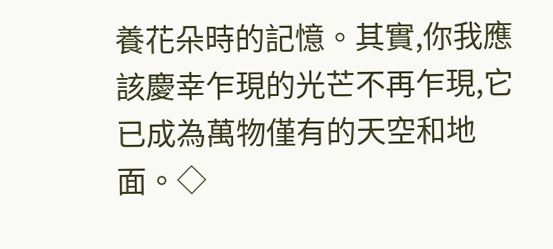養花朵時的記憶。其實,你我應該慶幸乍現的光芒不再乍現,它已成為萬物僅有的天空和地面。◇